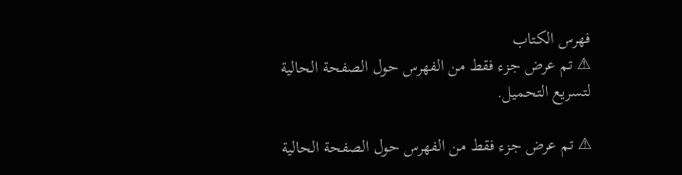فهرس الكتاب
⚠ تم عرض جزء فقط من الفهرس حول الصفحة الحالية لتسريع التحميل.

⚠ تم عرض جزء فقط من الفهرس حول الصفحة الحالية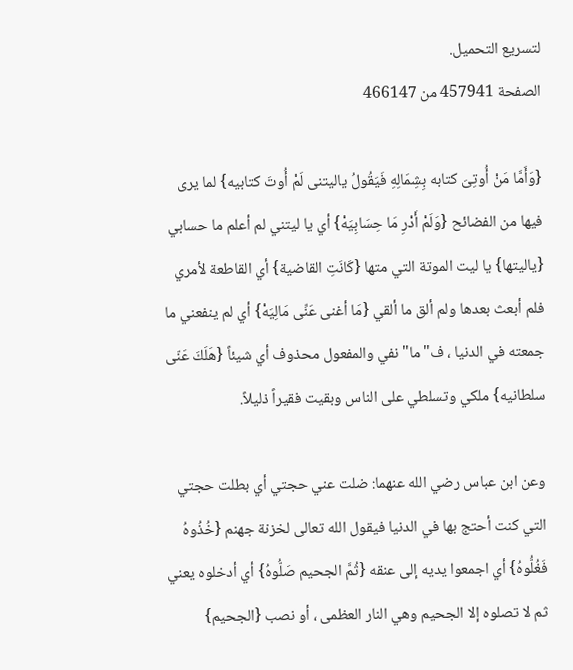لتسريع التحميل.
الصفحة 457941 من 466147

{وَأَمَّا مَنْ أُوتِىَ كتابه بِشِمَالِهِ فَيَقُولُ ياليتنى لَمْ أُوتَ كتابيه} لما يرى فيها من الفضائح {وَلَمْ أَدْرِ مَا حِسَابِيَهْ} أي يا ليتني لم أعلم ما حسابي {ياليتها} يا ليت الموتة التي متها {كَانَتِ القاضية} أي القاطعة لأمري فلم أبعث بعدها ولم ألق ما ألقي {مَا أغنى عَنِّى مَالِيَهْ} أي لم ينفعني ما جمعته في الدنيا ، ف"ما"نفي والمفعول محذوف أي شيئاً {هَلَكَ عَنّى سلطانيه} ملكي وتسلطي على الناس وبقيت فقيراً ذليلاً.

وعن ابن عباس رضي الله عنهما: ضلت عني حجتي أي بطلت حجتي التي كنت أحتج بها في الدنيا فيقول الله تعالى لخزنة جهنم {خُذُوهُ فَغُلُّوهُ} أي اجمعوا يديه إلى عنقه {ثُمَّ الجحيم صَلُّوهُ} أي أدخلوه يعني ثم لا تصلوه إلا الجحيم وهي النار العظمى ، أو نصب {الجحيم}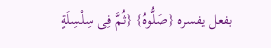بفعل يفسره {صَلُّوهُ} {ثُمَّ فِى سِلْسِلَةٍ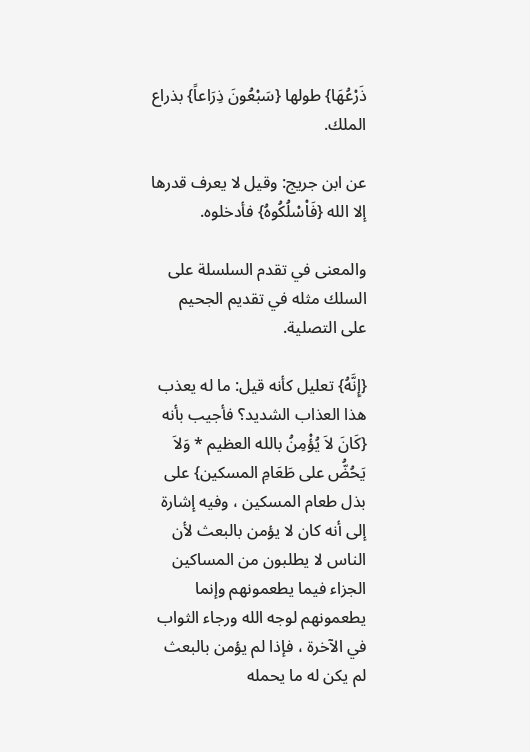ذَرْعُهَا} طولها {سَبْعُونَ ذِرَاعاً} بذراع الملك.

عن ابن جريج: وقيل لا يعرف قدرها إلا الله {فَاْسْلُكُوهُ} فأدخلوه.

والمعنى في تقدم السلسلة على السلك مثله في تقديم الجحيم على التصلية.

{إِنَّهُ} تعليل كأنه قيل: ما له يعذب هذا العذاب الشديد؟ فأجيب بأنه {كَانَ لاَ يُؤْمِنُ بالله العظيم * وَلاَ يَحُضُّ على طَعَامِ المسكين} على بذل طعام المسكين ، وفيه إشارة إلى أنه كان لا يؤمن بالبعث لأن الناس لا يطلبون من المساكين الجزاء فيما يطعمونهم وإنما يطعمونهم لوجه الله ورجاء الثواب في الآخرة ، فإذا لم يؤمن بالبعث لم يكن له ما يحمله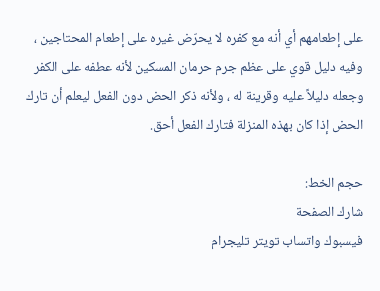على إطعامهم أي أنه مع كفره لا يحرّض غيره على إطعام المحتاجين ، وفيه دليل قوي على عظم جرم حرمان المسكين لأنه عطفه على الكفر وجعله دليلاً عليه وقرينة له ، ولأنه ذكر الحض دون الفعل ليعلم أن تارك الحض إذا كان بهذه المنزلة فتارك الفعل أحق.

حجم الخط:
شارك الصفحة
فيسبوك واتساب تويتر تليجرام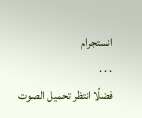انستجرام
. . .
فضلًا انتظر تحميل الصوت